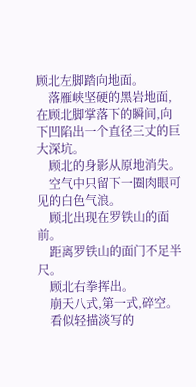顾北左脚踏向地面。
    落雁峡坚硬的黑岩地面,在顾北脚掌落下的瞬间,向下凹陷出一个直径三丈的巨大深坑。
    顾北的身影从原地消失。
    空气中只留下一圈肉眼可见的白色气浪。
    顾北出现在罗铁山的面前。
    距离罗铁山的面门不足半尺。
    顾北右拳挥出。
    崩天八式,第一式,碎空。
    看似轻描淡写的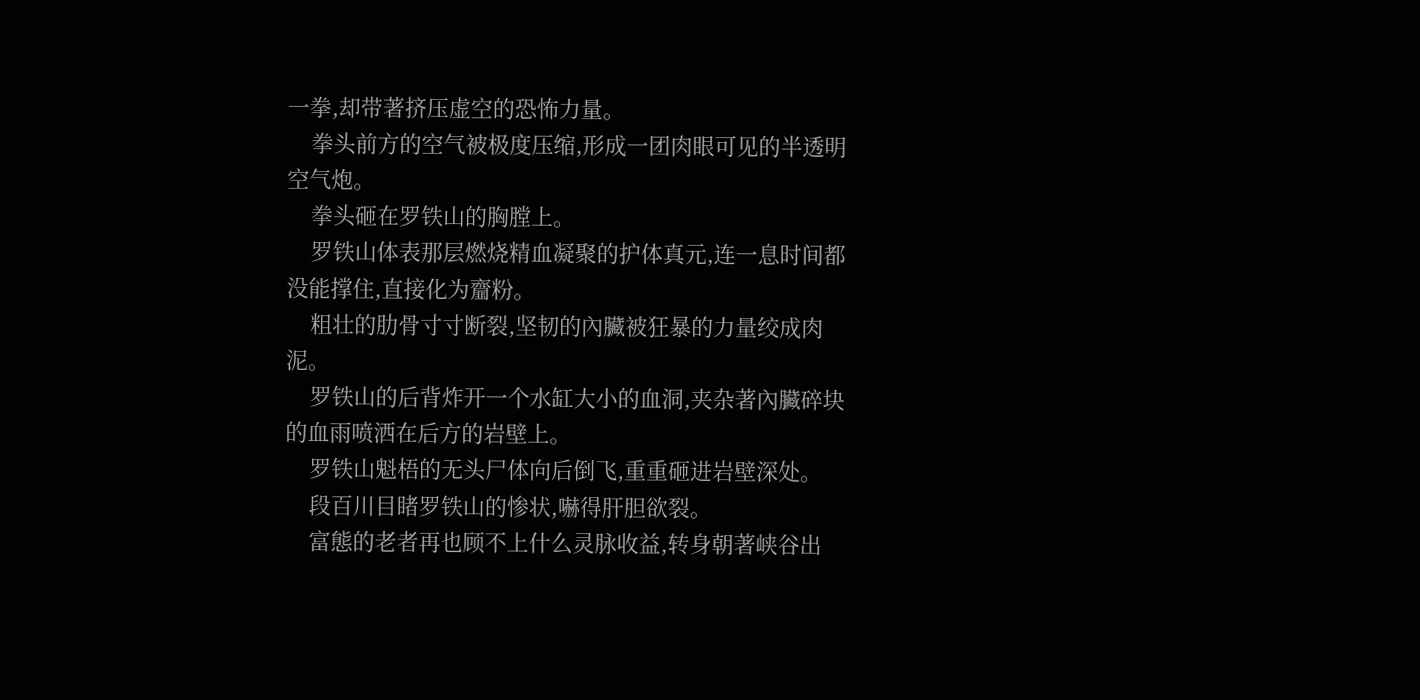一拳,却带著挤压虚空的恐怖力量。
    拳头前方的空气被极度压缩,形成一团肉眼可见的半透明空气炮。
    拳头砸在罗铁山的胸膛上。
    罗铁山体表那层燃烧精血凝聚的护体真元,连一息时间都没能撑住,直接化为齏粉。
    粗壮的肋骨寸寸断裂,坚韧的內臟被狂暴的力量绞成肉泥。
    罗铁山的后背炸开一个水缸大小的血洞,夹杂著內臟碎块的血雨喷洒在后方的岩壁上。
    罗铁山魁梧的无头尸体向后倒飞,重重砸进岩壁深处。
    段百川目睹罗铁山的惨状,嚇得肝胆欲裂。
    富態的老者再也顾不上什么灵脉收益,转身朝著峡谷出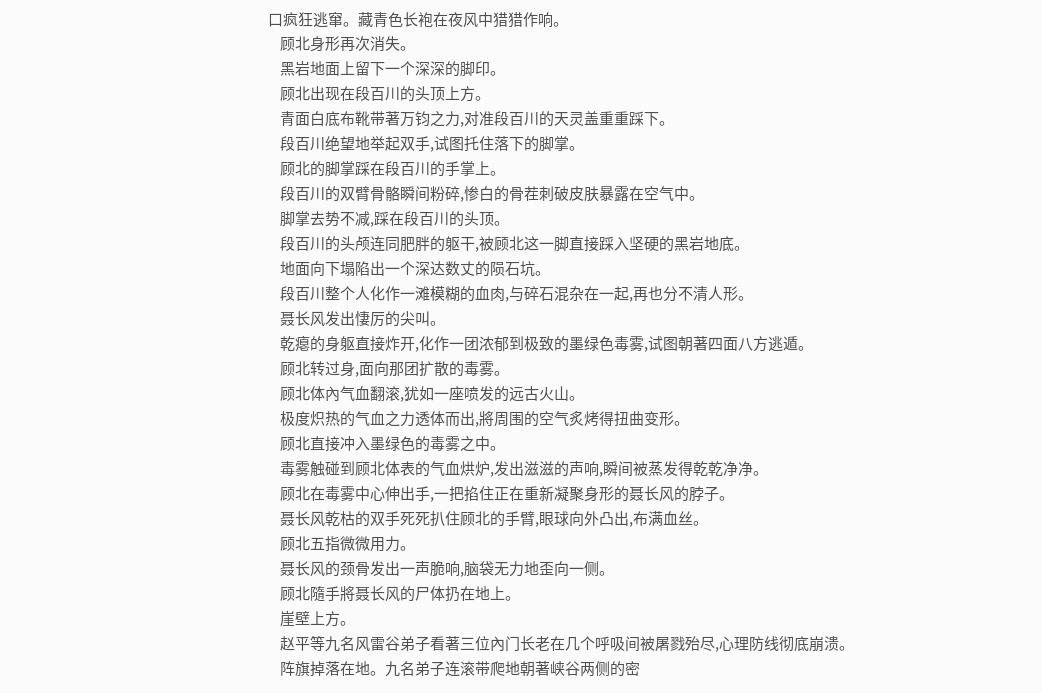口疯狂逃窜。藏青色长袍在夜风中猎猎作响。
    顾北身形再次消失。
    黑岩地面上留下一个深深的脚印。
    顾北出现在段百川的头顶上方。
    青面白底布靴带著万钧之力,对准段百川的天灵盖重重踩下。
    段百川绝望地举起双手,试图托住落下的脚掌。
    顾北的脚掌踩在段百川的手掌上。
    段百川的双臂骨骼瞬间粉碎,惨白的骨茬刺破皮肤暴露在空气中。
    脚掌去势不减,踩在段百川的头顶。
    段百川的头颅连同肥胖的躯干,被顾北这一脚直接踩入坚硬的黑岩地底。
    地面向下塌陷出一个深达数丈的陨石坑。
    段百川整个人化作一滩模糊的血肉,与碎石混杂在一起,再也分不清人形。
    聂长风发出悽厉的尖叫。
    乾瘪的身躯直接炸开,化作一团浓郁到极致的墨绿色毒雾,试图朝著四面八方逃遁。
    顾北转过身,面向那团扩散的毒雾。
    顾北体內气血翻滚,犹如一座喷发的远古火山。
    极度炽热的气血之力透体而出,將周围的空气炙烤得扭曲变形。
    顾北直接冲入墨绿色的毒雾之中。
    毒雾触碰到顾北体表的气血烘炉,发出滋滋的声响,瞬间被蒸发得乾乾净净。
    顾北在毒雾中心伸出手,一把掐住正在重新凝聚身形的聂长风的脖子。
    聂长风乾枯的双手死死扒住顾北的手臂,眼球向外凸出,布满血丝。
    顾北五指微微用力。
    聂长风的颈骨发出一声脆响,脑袋无力地歪向一侧。
    顾北隨手將聂长风的尸体扔在地上。
    崖壁上方。
    赵平等九名风雷谷弟子看著三位內门长老在几个呼吸间被屠戮殆尽,心理防线彻底崩溃。
    阵旗掉落在地。九名弟子连滚带爬地朝著峡谷两侧的密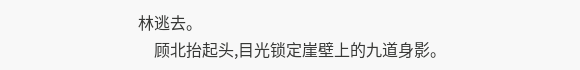林逃去。
    顾北抬起头,目光锁定崖壁上的九道身影。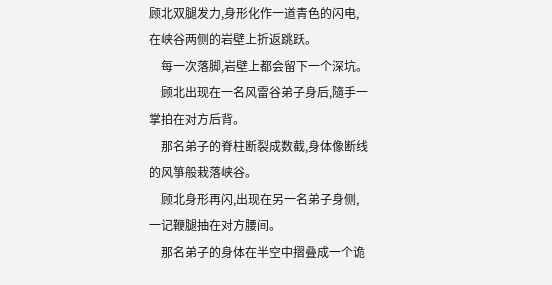顾北双腿发力,身形化作一道青色的闪电,在峡谷两侧的岩壁上折返跳跃。
    每一次落脚,岩壁上都会留下一个深坑。
    顾北出现在一名风雷谷弟子身后,隨手一掌拍在对方后背。
    那名弟子的脊柱断裂成数截,身体像断线的风箏般栽落峡谷。
    顾北身形再闪,出现在另一名弟子身侧,一记鞭腿抽在对方腰间。
    那名弟子的身体在半空中摺叠成一个诡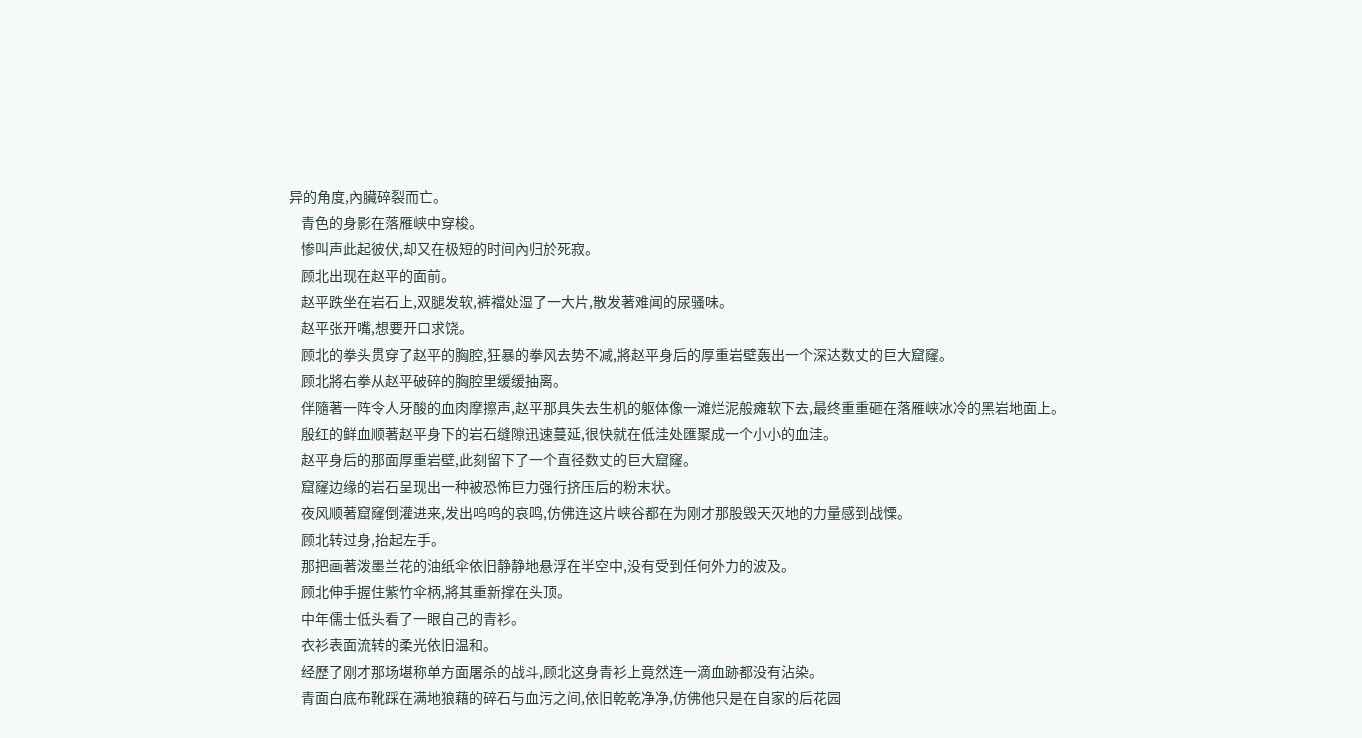异的角度,內臟碎裂而亡。
    青色的身影在落雁峡中穿梭。
    惨叫声此起彼伏,却又在极短的时间內归於死寂。
    顾北出现在赵平的面前。
    赵平跌坐在岩石上,双腿发软,裤襠处湿了一大片,散发著难闻的尿骚味。
    赵平张开嘴,想要开口求饶。
    顾北的拳头贯穿了赵平的胸腔,狂暴的拳风去势不减,將赵平身后的厚重岩壁轰出一个深达数丈的巨大窟窿。
    顾北將右拳从赵平破碎的胸腔里缓缓抽离。
    伴隨著一阵令人牙酸的血肉摩擦声,赵平那具失去生机的躯体像一滩烂泥般瘫软下去,最终重重砸在落雁峡冰冷的黑岩地面上。
    殷红的鲜血顺著赵平身下的岩石缝隙迅速蔓延,很快就在低洼处匯聚成一个小小的血洼。
    赵平身后的那面厚重岩壁,此刻留下了一个直径数丈的巨大窟窿。
    窟窿边缘的岩石呈现出一种被恐怖巨力强行挤压后的粉末状。
    夜风顺著窟窿倒灌进来,发出呜呜的哀鸣,仿佛连这片峡谷都在为刚才那股毁天灭地的力量感到战慄。
    顾北转过身,抬起左手。
    那把画著泼墨兰花的油纸伞依旧静静地悬浮在半空中,没有受到任何外力的波及。
    顾北伸手握住紫竹伞柄,將其重新撑在头顶。
    中年儒士低头看了一眼自己的青衫。
    衣衫表面流转的柔光依旧温和。
    经歷了刚才那场堪称单方面屠杀的战斗,顾北这身青衫上竟然连一滴血跡都没有沾染。
    青面白底布靴踩在满地狼藉的碎石与血污之间,依旧乾乾净净,仿佛他只是在自家的后花园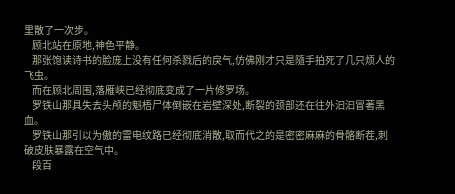里散了一次步。
    顾北站在原地,神色平静。
    那张饱读诗书的脸庞上没有任何杀戮后的戾气,仿佛刚才只是隨手拍死了几只烦人的飞虫。
    而在顾北周围,落雁峡已经彻底变成了一片修罗场。
    罗铁山那具失去头颅的魁梧尸体倒嵌在岩壁深处,断裂的颈部还在往外汩汩冒著黑血。
    罗铁山那引以为傲的雷电纹路已经彻底消散,取而代之的是密密麻麻的骨骼断茬,刺破皮肤暴露在空气中。
    段百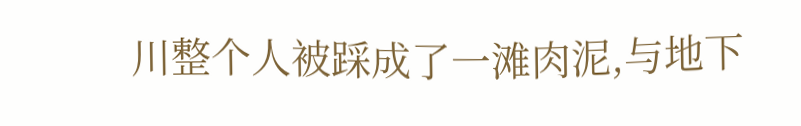川整个人被踩成了一滩肉泥,与地下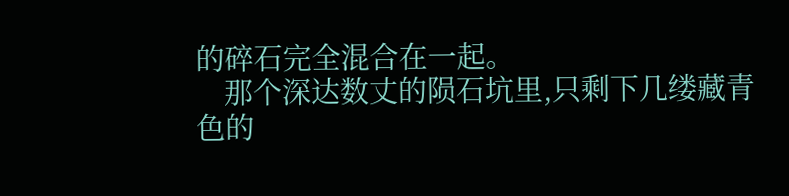的碎石完全混合在一起。
    那个深达数丈的陨石坑里,只剩下几缕藏青色的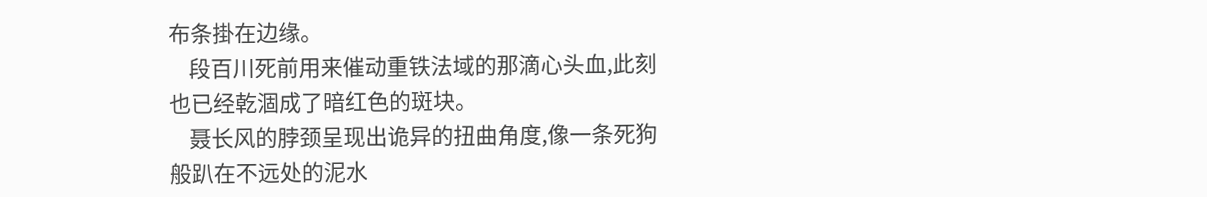布条掛在边缘。
    段百川死前用来催动重铁法域的那滴心头血,此刻也已经乾涸成了暗红色的斑块。
    聂长风的脖颈呈现出诡异的扭曲角度,像一条死狗般趴在不远处的泥水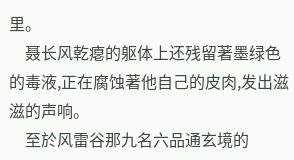里。
    聂长风乾瘪的躯体上还残留著墨绿色的毒液,正在腐蚀著他自己的皮肉,发出滋滋的声响。
    至於风雷谷那九名六品通玄境的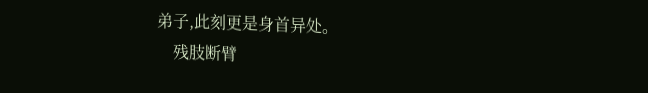弟子,此刻更是身首异处。
    残肢断臂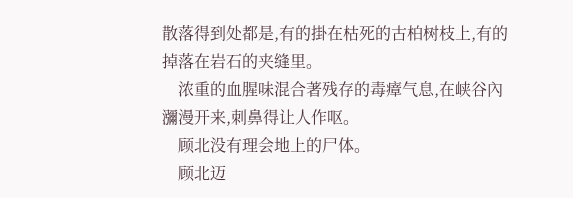散落得到处都是,有的掛在枯死的古柏树枝上,有的掉落在岩石的夹缝里。
    浓重的血腥味混合著残存的毒瘴气息,在峡谷內瀰漫开来,刺鼻得让人作呕。
    顾北没有理会地上的尸体。
    顾北迈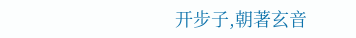开步子,朝著玄音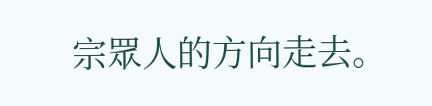宗眾人的方向走去。